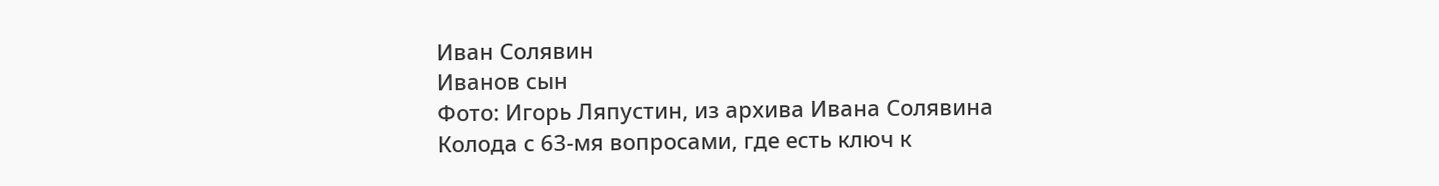Иван Солявин
Иванов сын
Фото: Игорь Ляпустин, из архива Ивана Солявина
Колода с 63‑мя вопросами, где есть ключ к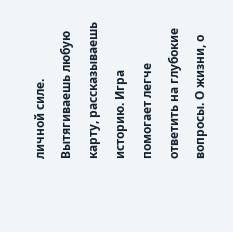личной силе. Вытягиваешь любую карту, рассказываешь историю. Игра помогает легче ответить на глубокие вопросы. О жизни, о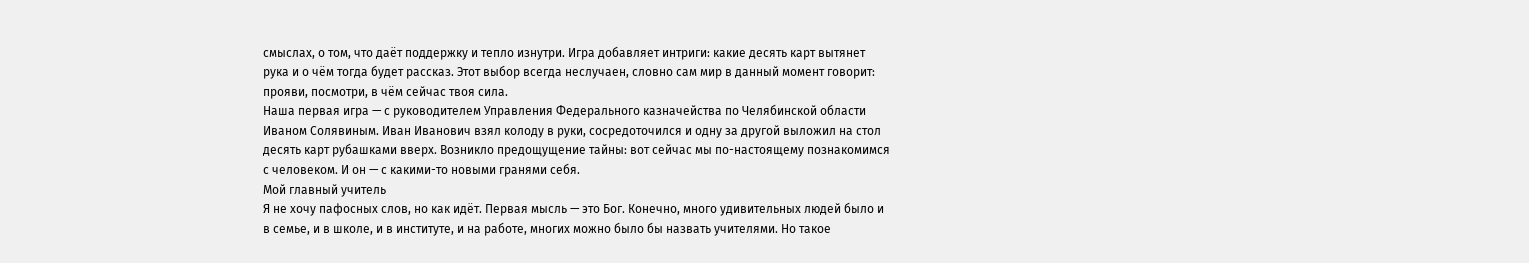смыслах, о том, что даёт поддержку и тепло изнутри. Игра добавляет интриги: какие десять карт вытянет рука и о чём тогда будет рассказ. Этот выбор всегда неслучаен, словно сам мир в данный момент говорит: прояви, посмотри, в чём сейчас твоя сила.
Наша первая игра — с руководителем Управления Федерального казначейства по Челябинской области Иваном Солявиным. Иван Иванович взял колоду в руки, сосредоточился и одну за другой выложил на стол десять карт рубашками вверх. Возникло предощущение тайны: вот сейчас мы по-настоящему познакомимся с человеком. И он — с какими-то новыми гранями себя.
Мой главный учитель
Я не хочу пафосных слов, но как идёт. Первая мысль — это Бог. Конечно, много удивительных людей было и в семье, и в школе, и в институте, и на работе, многих можно было бы назвать учителями. Но такое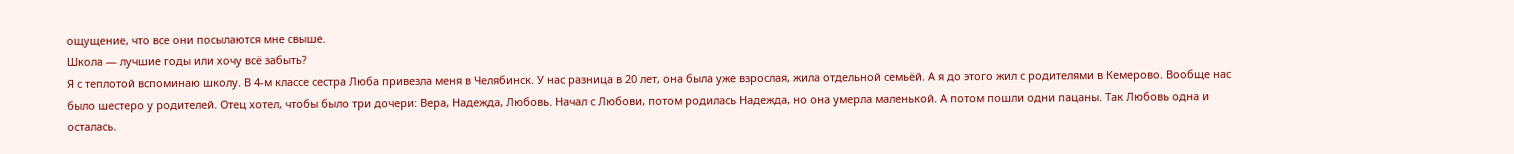ощущение, что все они посылаются мне свыше.
Школа — лучшие годы или хочу всё забыть?
Я с теплотой вспоминаю школу. В 4‑м классе сестра Люба привезла меня в Челябинск. У нас разница в 20 лет, она была уже взрослая, жила отдельной семьёй. А я до этого жил с родителями в Кемерово. Вообще нас было шестеро у родителей. Отец хотел, чтобы было три дочери: Вера, Надежда, Любовь. Начал с Любови, потом родилась Надежда, но она умерла маленькой. А потом пошли одни пацаны. Так Любовь одна и осталась.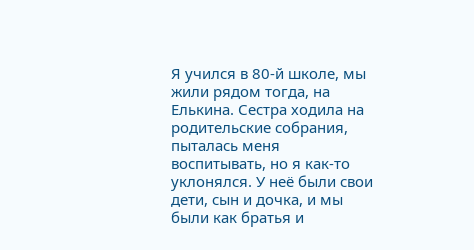Я учился в 80‑й школе, мы жили рядом тогда, на Елькина. Сестра ходила на родительские собрания, пыталась меня воспитывать, но я как-то уклонялся. У неё были свои дети, сын и дочка, и мы были как братья и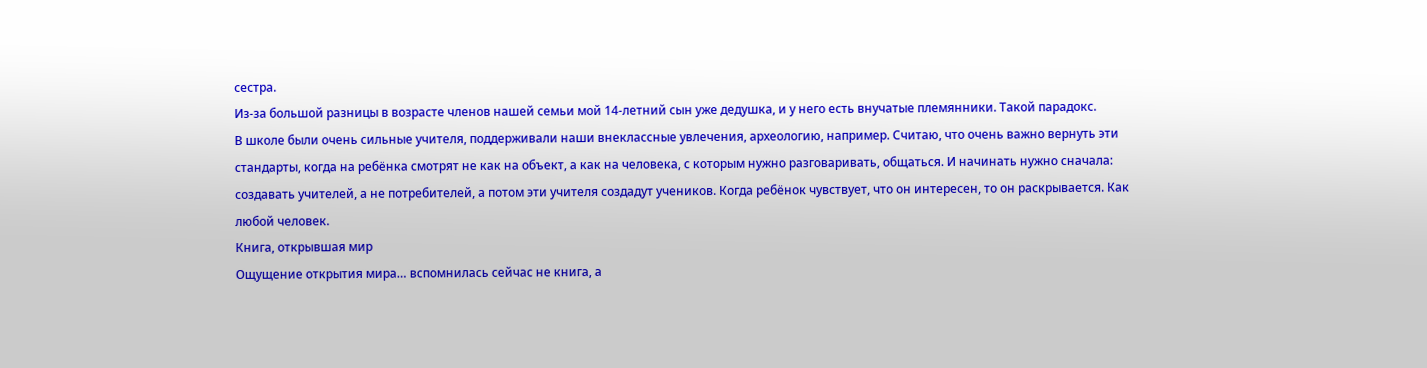сестра.
Из-за большой разницы в возрасте членов нашей семьи мой 14‑летний сын уже дедушка, и у него есть внучатые племянники. Такой парадокс.
В школе были очень сильные учителя, поддерживали наши внеклассные увлечения, археологию, например. Считаю, что очень важно вернуть эти стандарты, когда на ребёнка смотрят не как на объект, а как на человека, с которым нужно разговаривать, общаться. И начинать нужно сначала: создавать учителей, а не потребителей, а потом эти учителя создадут учеников. Когда ребёнок чувствует, что он интересен, то он раскрывается. Как любой человек.
Книга, открывшая мир
Ощущение открытия мира… вспомнилась сейчас не книга, а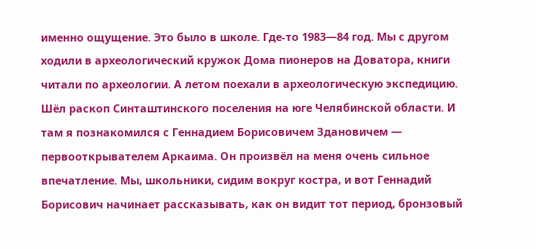именно ощущение. Это было в школе. Где-то 1983—84 год. Мы с другом ходили в археологический кружок Дома пионеров на Доватора, книги читали по археологии. А летом поехали в археологическую экспедицию. Шёл раскоп Синташтинского поселения на юге Челябинской области. И там я познакомился с Геннадием Борисовичем Здановичем — первооткрывателем Аркаима. Он произвёл на меня очень сильное впечатление. Мы, школьники, сидим вокруг костра, и вот Геннадий Борисович начинает рассказывать, как он видит тот период, бронзовый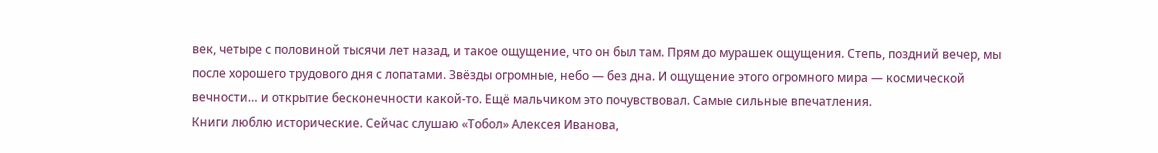век, четыре с половиной тысячи лет назад, и такое ощущение, что он был там. Прям до мурашек ощущения. Степь, поздний вечер, мы после хорошего трудового дня с лопатами. Звёзды огромные, небо — без дна. И ощущение этого огромного мира — космической вечности… и открытие бесконечности какой-то. Ещё мальчиком это почувствовал. Самые сильные впечатления.
Книги люблю исторические. Сейчас слушаю «Тобол» Алексея Иванова,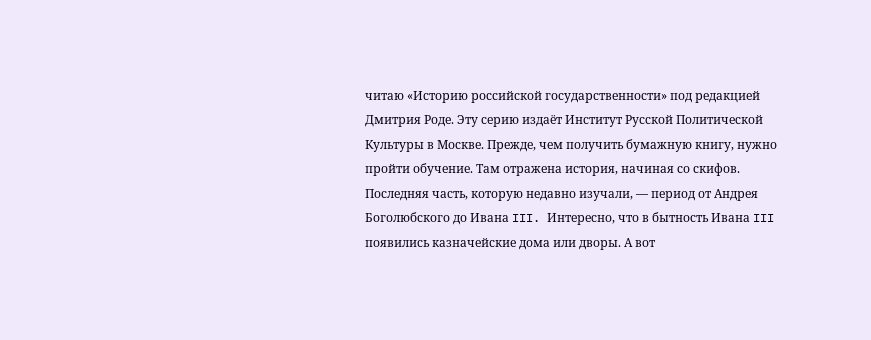читаю «Историю российской государственности» под редакцией Дмитрия Роде. Эту серию издаёт Институт Русской Политической Культуры в Москве. Прежде, чем получить бумажную книгу, нужно пройти обучение. Там отражена история, начиная со скифов. Последняя часть, которую недавно изучали, — период от Андрея Боголюбского до Ивана III. Интересно, что в бытность Ивана III появились казначейские дома или дворы. А вот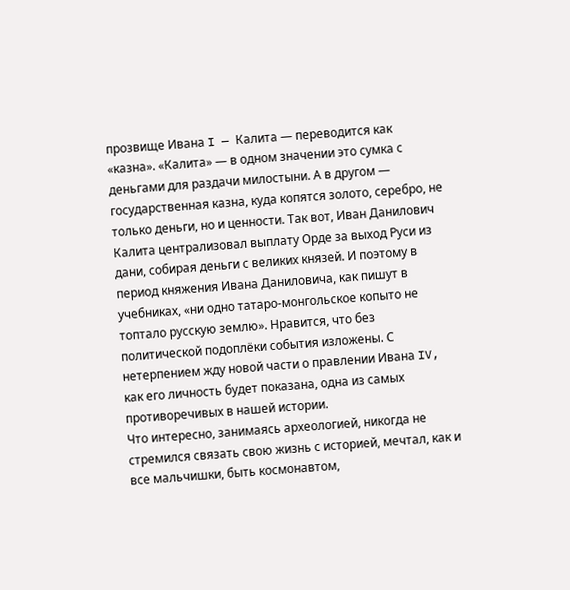прозвище Ивана I — Калита — переводится как «казна». «Калита» — в одном значении это сумка с деньгами для раздачи милостыни. А в другом — государственная казна, куда копятся золото, серебро, не только деньги, но и ценности. Так вот, Иван Данилович Калита централизовал выплату Орде за выход Руси из дани, собирая деньги с великих князей. И поэтому в период княжения Ивана Даниловича, как пишут в учебниках, «ни одно татаро-монгольское копыто не топтало русскую землю». Нравится, что без политической подоплёки события изложены. С нетерпением жду новой части о правлении Ивана IV, как его личность будет показана, одна из самых противоречивых в нашей истории.
Что интересно, занимаясь археологией, никогда не стремился связать свою жизнь с историей, мечтал, как и все мальчишки, быть космонавтом,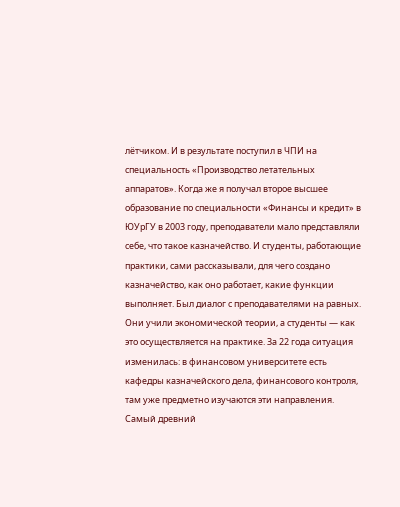лётчиком. И в результате поступил в ЧПИ на специальность «Производство летательных аппаратов». Когда же я получал второе высшее образование по специальности «Финансы и кредит» в ЮУрГУ в 2003 году, преподаватели мало представляли себе, что такое казначейство. И студенты, работающие практики, сами рассказывали, для чего создано казначейство, как оно работает, какие функции выполняет. Был диалог с преподавателями на равных. Они учили экономической теории, а студенты — как это осуществляется на практике. За 22 года ситуация изменилась: в финансовом университете есть кафедры казначейского дела, финансового контроля, там уже предметно изучаются эти направления.
Самый древний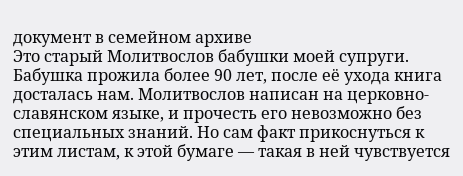документ в семейном архиве
Это старый Молитвослов бабушки моей супруги. Бабушка прожила более 90 лет, после её ухода книга досталась нам. Молитвослов написан на церковно-славянском языке, и прочесть его невозможно без специальных знаний. Но сам факт прикоснуться к этим листам, к этой бумаге — такая в ней чувствуется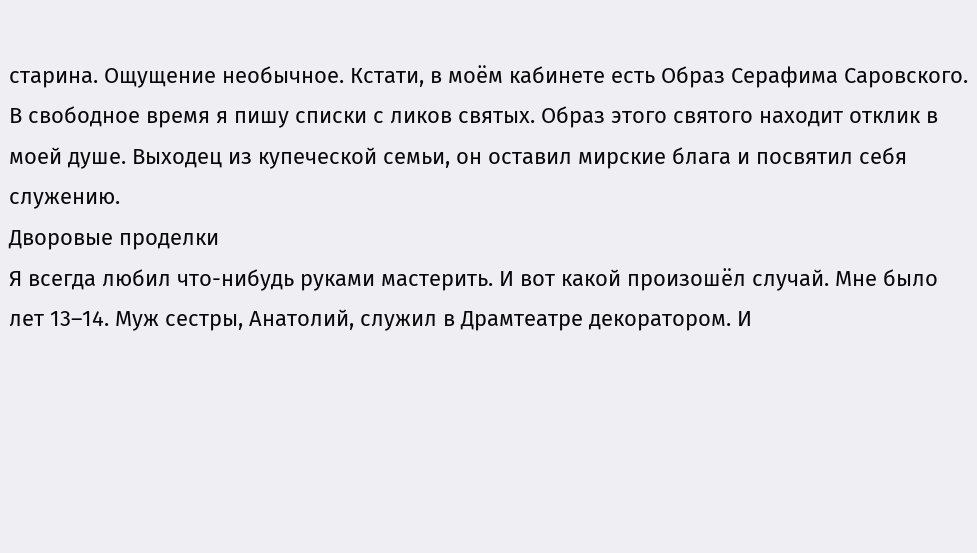старина. Ощущение необычное. Кстати, в моём кабинете есть Образ Серафима Саровского. В свободное время я пишу списки с ликов святых. Образ этого святого находит отклик в моей душе. Выходец из купеческой семьи, он оставил мирские блага и посвятил себя служению.
Дворовые проделки
Я всегда любил что-нибудь руками мастерить. И вот какой произошёл случай. Мне было лет 13–14. Муж сестры, Анатолий, служил в Драмтеатре декоратором. И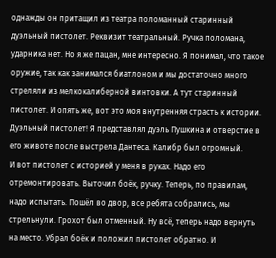однажды он притащил из театра поломанный старинный дуэльный пистолет. Реквизит театральный. Ручка поломана, ударника нет. Но я же пацан, мне интересно. Я понимал, что такое оружие, так как занимался биатлоном и мы достаточно много стреляли из мелкокалиберной винтовки. А тут старинный пистолет. И опять же, вот это моя внутренняя страсть к истории. Дуэльный пистолет! Я представлял дуэль Пушкина и отверстие в его животе после выстрела Дантеса. Калибр был огромный.
И вот пистолет с историей у меня в руках. Надо его отремонтировать. Выточил боёк, ручку. Теперь, по правилам, надо испытать. Пошёл во двор, все ребята собрались, мы стрельнули. Грохот был отменный. Ну всё, теперь надо вернуть на место. Убрал боёк и положил пистолет обратно. И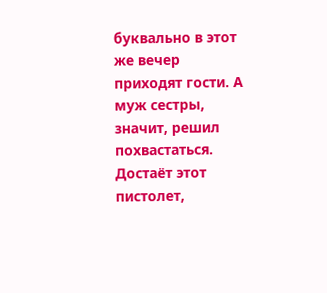буквально в этот же вечер приходят гости. А муж сестры, значит, решил похвастаться. Достаёт этот пистолет,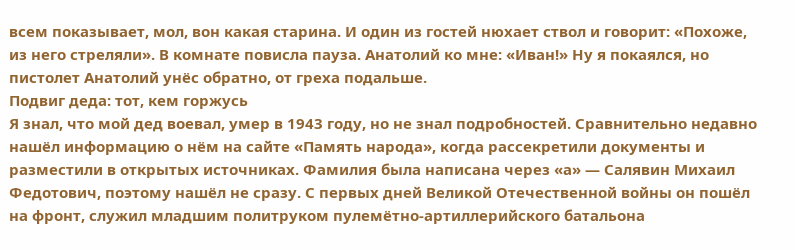всем показывает, мол, вон какая старина. И один из гостей нюхает ствол и говорит: «Похоже, из него стреляли». В комнате повисла пауза. Анатолий ко мне: «Иван!» Ну я покаялся, но пистолет Анатолий унёс обратно, от греха подальше.
Подвиг деда: тот, кем горжусь
Я знал, что мой дед воевал, умер в 1943 году, но не знал подробностей. Сравнительно недавно нашёл информацию о нём на сайте «Память народа», когда рассекретили документы и разместили в открытых источниках. Фамилия была написана через «а» — Салявин Михаил Федотович, поэтому нашёл не сразу. С первых дней Великой Отечественной войны он пошёл на фронт, служил младшим политруком пулемётно-артиллерийского батальона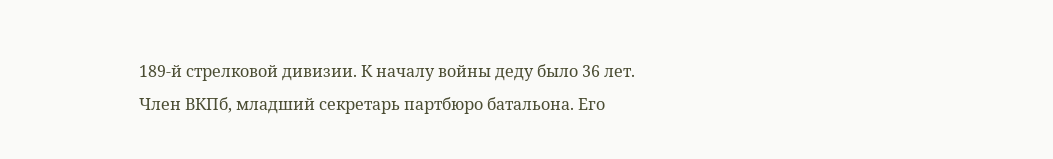189‑й стрелковой дивизии. К началу войны деду было 36 лет. Член ВКПб, младший секретарь партбюро батальона. Его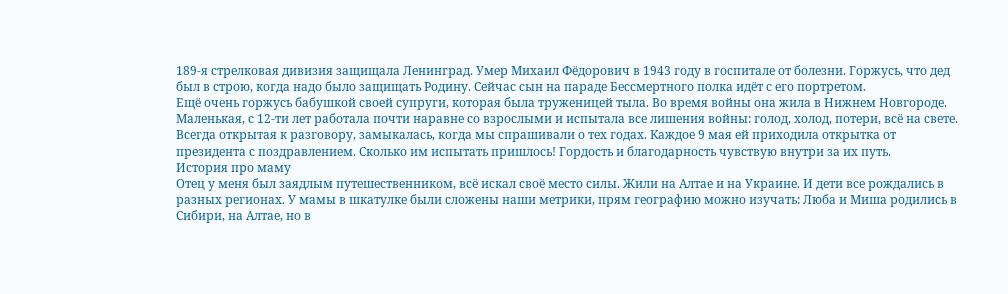189‑я стрелковая дивизия защищала Ленинград. Умер Михаил Фёдорович в 1943 году в госпитале от болезни. Горжусь, что дед был в строю, когда надо было защищать Родину. Сейчас сын на параде Бессмертного полка идёт с его портретом.
Ещё очень горжусь бабушкой своей супруги, которая была труженицей тыла. Во время войны она жила в Нижнем Новгороде. Маленькая, с 12‑ти лет работала почти наравне со взрослыми и испытала все лишения войны: голод, холод, потери, всё на свете. Всегда открытая к разговору, замыкалась, когда мы спрашивали о тех годах. Каждое 9 мая ей приходила открытка от президента с поздравлением. Сколько им испытать пришлось! Гордость и благодарность чувствую внутри за их путь.
История про маму
Отец у меня был заядлым путешественником, всё искал своё место силы. Жили на Алтае и на Украине. И дети все рождались в разных регионах. У мамы в шкатулке были сложены наши метрики, прям географию можно изучать: Люба и Миша родились в Сибири, на Алтае, но в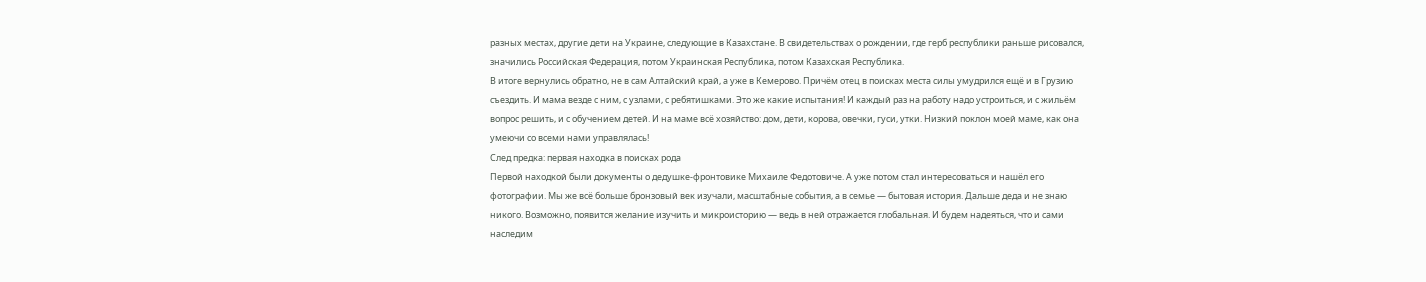разных местах, другие дети на Украине, следующие в Казахстане. В свидетельствах о рождении, где герб республики раньше рисовался, значились Российская Федерация, потом Украинская Республика, потом Казахская Республика.
В итоге вернулись обратно, не в сам Алтайский край, а уже в Кемерово. Причём отец в поисках места силы умудрился ещё и в Грузию съездить. И мама везде с ним, с узлами, с ребятишками. Это же какие испытания! И каждый раз на работу надо устроиться, и с жильём вопрос решить, и с обучением детей. И на маме всё хозяйство: дом, дети, корова, овечки, гуси, утки. Низкий поклон моей маме, как она умеючи со всеми нами управлялась!
След предка: первая находка в поисках рода
Первой находкой были документы о дедушке-фронтовике Михаиле Федотовиче. А уже потом стал интересоваться и нашёл его фотографии. Мы же всё больше бронзовый век изучали, масштабные события, а в семье — бытовая история. Дальше деда и не знаю никого. Возможно, появится желание изучить и микроисторию — ведь в ней отражается глобальная. И будем надеяться, что и сами наследим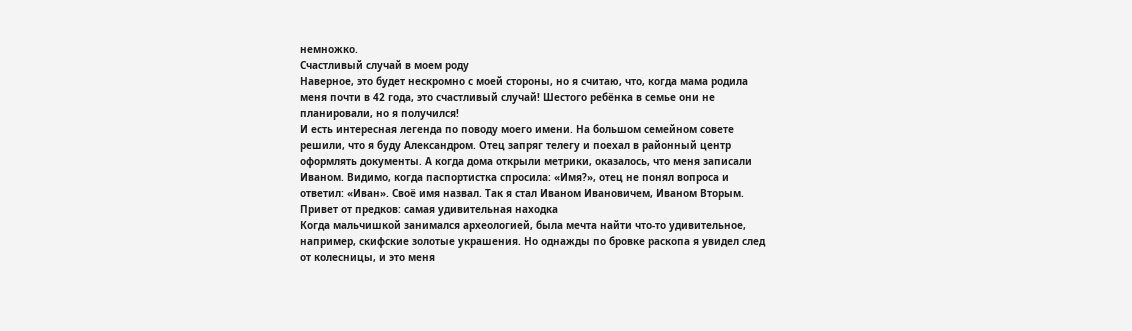немножко.
Счастливый случай в моем роду
Наверное, это будет нескромно с моей стороны, но я считаю, что, когда мама родила меня почти в 42 года, это счастливый случай! Шестого ребёнка в семье они не планировали, но я получился!
И есть интересная легенда по поводу моего имени. На большом семейном совете решили, что я буду Александром. Отец запряг телегу и поехал в районный центр оформлять документы. А когда дома открыли метрики, оказалось, что меня записали Иваном. Видимо, когда паспортистка спросила: «Имя?», отец не понял вопроса и ответил: «Иван». Своё имя назвал. Так я стал Иваном Ивановичем, Иваном Вторым.
Привет от предков: самая удивительная находка
Когда мальчишкой занимался археологией, была мечта найти что-то удивительное, например, скифские золотые украшения. Но однажды по бровке раскопа я увидел след от колесницы, и это меня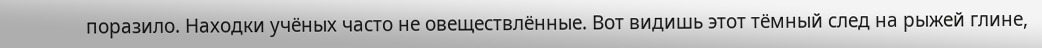поразило. Находки учёных часто не овеществлённые. Вот видишь этот тёмный след на рыжей глине,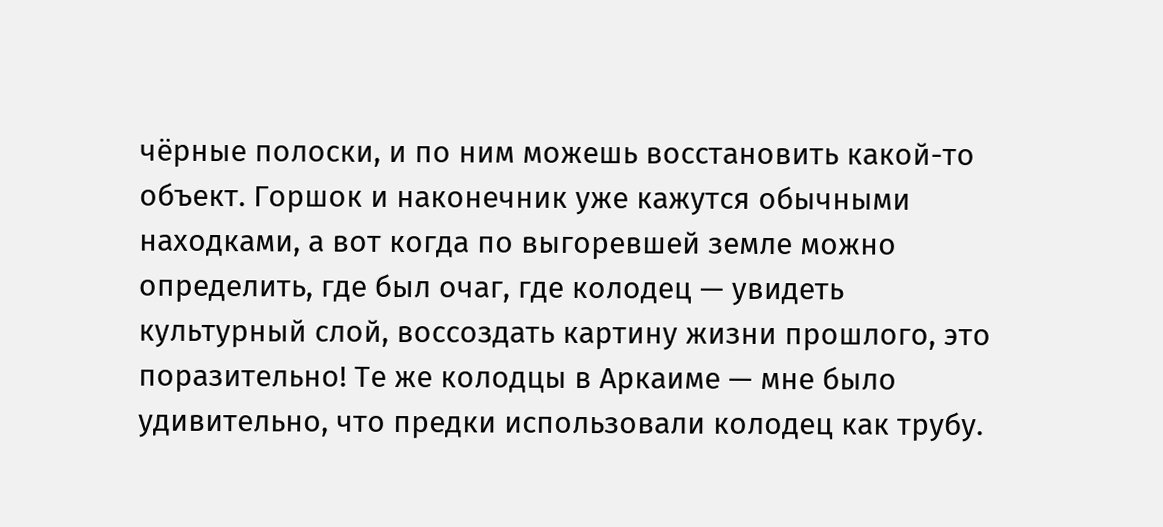чёрные полоски, и по ним можешь восстановить какой-то объект. Горшок и наконечник уже кажутся обычными находками, а вот когда по выгоревшей земле можно определить, где был очаг, где колодец — увидеть культурный слой, воссоздать картину жизни прошлого, это поразительно! Те же колодцы в Аркаиме — мне было удивительно, что предки использовали колодец как трубу.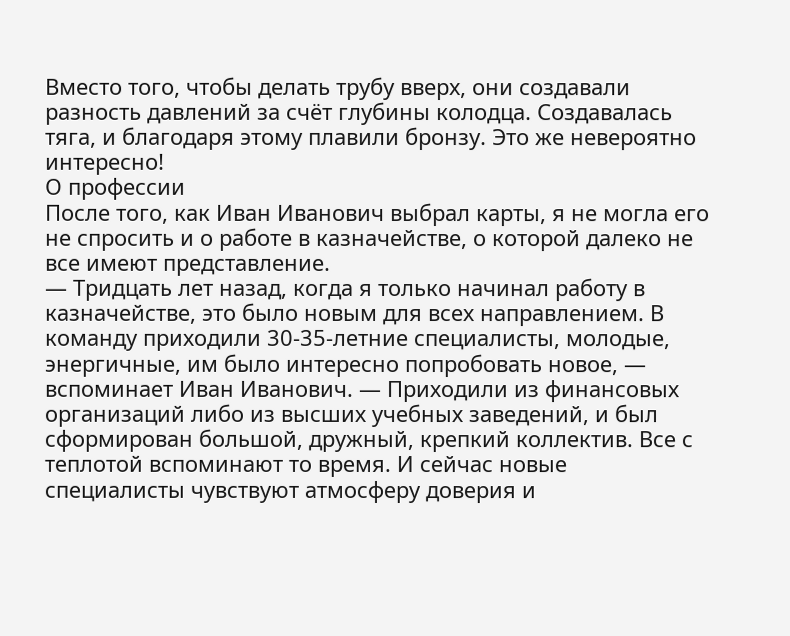Вместо того, чтобы делать трубу вверх, они создавали разность давлений за счёт глубины колодца. Создавалась тяга, и благодаря этому плавили бронзу. Это же невероятно интересно!
О профессии
После того, как Иван Иванович выбрал карты, я не могла его не спросить и о работе в казначействе, о которой далеко не все имеют представление.
— Тридцать лет назад, когда я только начинал работу в казначействе, это было новым для всех направлением. В команду приходили 30-35‑летние специалисты, молодые, энергичные, им было интересно попробовать новое, — вспоминает Иван Иванович. — Приходили из финансовых организаций либо из высших учебных заведений, и был сформирован большой, дружный, крепкий коллектив. Все с теплотой вспоминают то время. И сейчас новые специалисты чувствуют атмосферу доверия и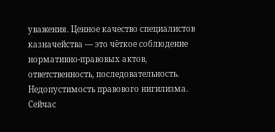уважения. Ценное качество специалистов казначейства — это чёткое соблюдение нормативно-правовых актов, ответственность, последовательность. Недопустимость правового нигилизма.
Сейчас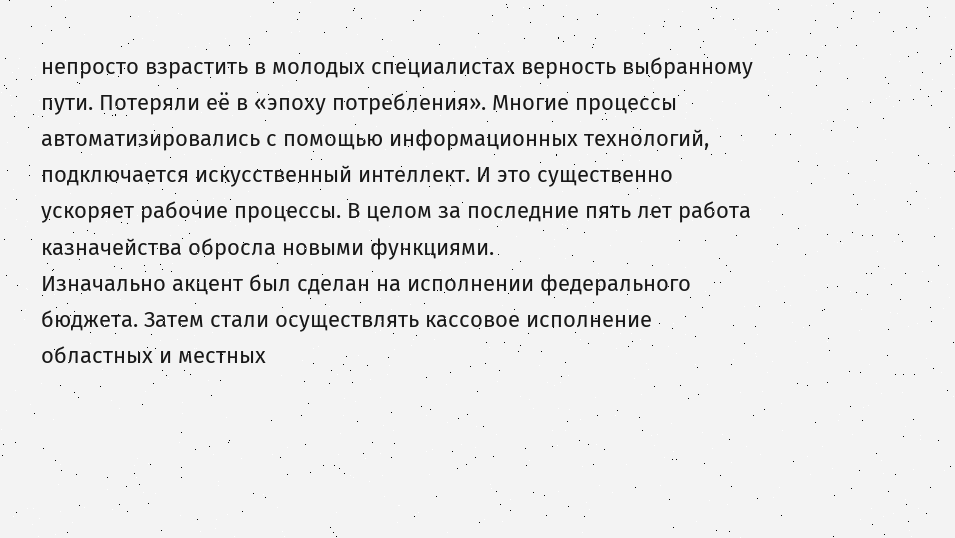непросто взрастить в молодых специалистах верность выбранному пути. Потеряли её в «эпоху потребления». Многие процессы автоматизировались с помощью информационных технологий, подключается искусственный интеллект. И это существенно ускоряет рабочие процессы. В целом за последние пять лет работа казначейства обросла новыми функциями.
Изначально акцент был сделан на исполнении федерального бюджета. Затем стали осуществлять кассовое исполнение областных и местных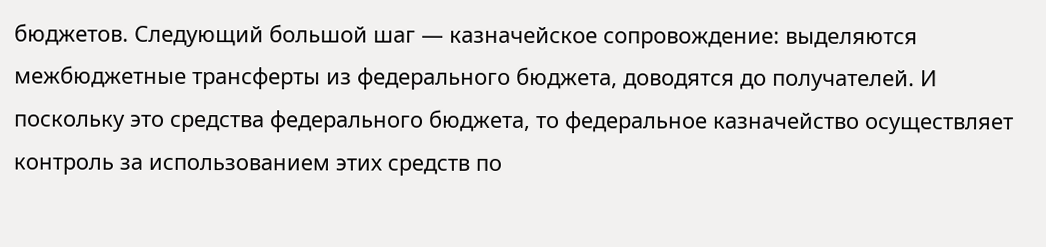бюджетов. Следующий большой шаг — казначейское сопровождение: выделяются межбюджетные трансферты из федерального бюджета, доводятся до получателей. И поскольку это средства федерального бюджета, то федеральное казначейство осуществляет контроль за использованием этих средств по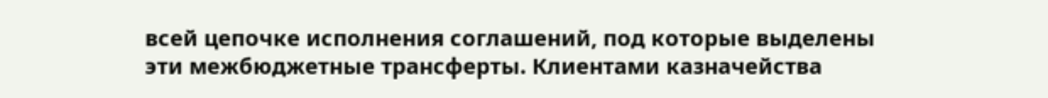всей цепочке исполнения соглашений, под которые выделены эти межбюджетные трансферты. Клиентами казначейства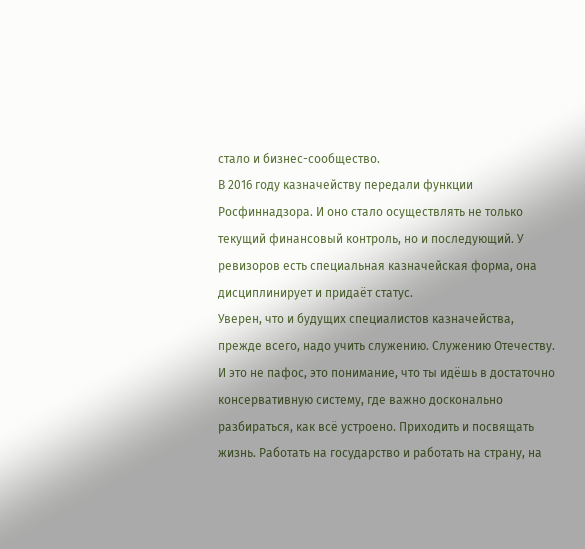стало и бизнес-сообщество.
В 2016 году казначейству передали функции Росфиннадзора. И оно стало осуществлять не только текущий финансовый контроль, но и последующий. У ревизоров есть специальная казначейская форма, она дисциплинирует и придаёт статус.
Уверен, что и будущих специалистов казначейства, прежде всего, надо учить служению. Служению Отечеству. И это не пафос, это понимание, что ты идёшь в достаточно консервативную систему, где важно досконально разбираться, как всё устроено. Приходить и посвящать жизнь. Работать на государство и работать на страну, на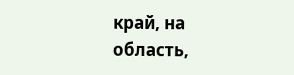край, на область,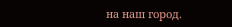на наш город.